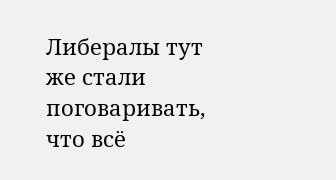Либералы тут же стали поговаривать, что всё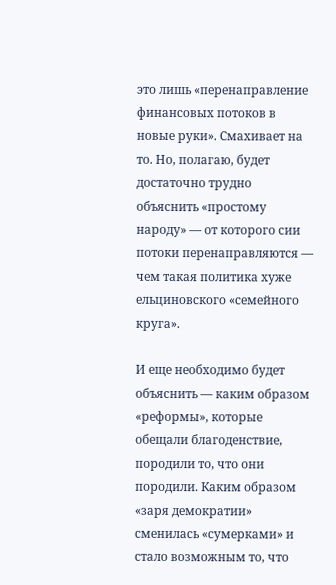это лишь «перенаправление финансовых потоков в новые руки». Смахивает на то. Но, полагаю, будет достаточно трудно объяснить «простому народу» — от которого сии потоки перенаправляются — чем такая политика хуже ельциновского «семейного круга».

И еще необходимо будет объяснить — каким образом «реформы», которые обещали благоденствие, породили то, что они породили. Каким образом «заря демократии» сменилась «сумерками» и стало возможным то, что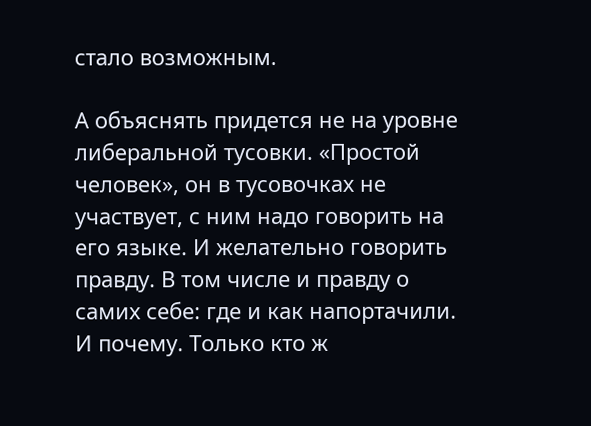стало возможным.

А объяснять придется не на уровне либеральной тусовки. «Простой человек», он в тусовочках не участвует, с ним надо говорить на его языке. И желательно говорить правду. В том числе и правду о самих себе: где и как напортачили. И почему. Только кто ж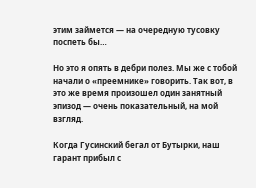этим займется — на очередную тусовку поспеть бы…

Но это я опять в дебри полез. Мы же с тобой начали о «преемнике» говорить. Так вот, в это же время произошел один занятный эпизод — очень показательный, на мой взгляд.

Когда Гусинский бегал от Бутырки, наш гарант прибыл с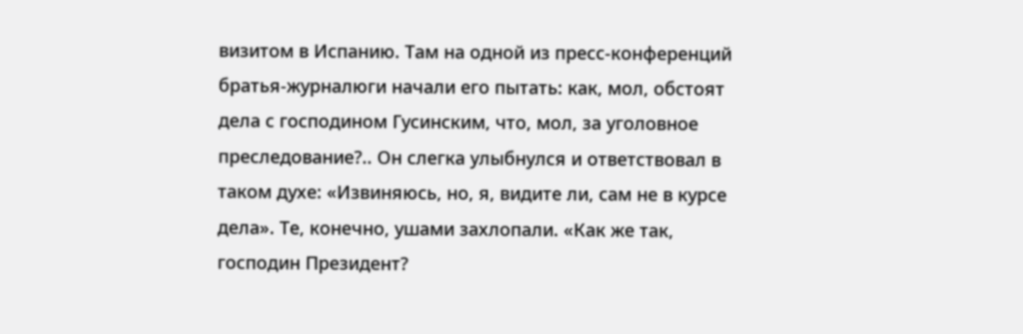визитом в Испанию. Там на одной из пресс-конференций братья-журналюги начали его пытать: как, мол, обстоят дела с господином Гусинским, что, мол, за уголовное преследование?.. Он слегка улыбнулся и ответствовал в таком духе: «Извиняюсь, но, я, видите ли, сам не в курсе дела». Те, конечно, ушами захлопали. «Как же так, господин Президент?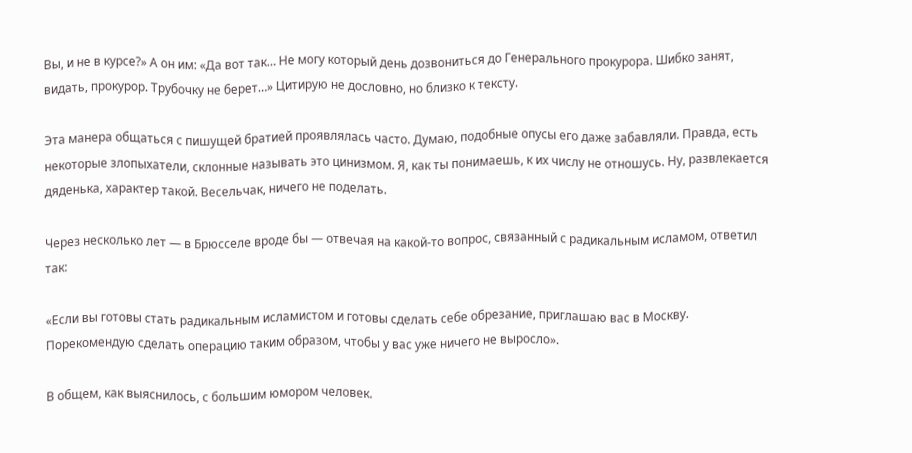Вы, и не в курсе?» А он им: «Да вот так… Не могу который день дозвониться до Генерального прокурора. Шибко занят, видать, прокурор. Трубочку не берет…» Цитирую не дословно, но близко к тексту.

Эта манера общаться с пишущей братией проявлялась часто. Думаю, подобные опусы его даже забавляли. Правда, есть некоторые злопыхатели, склонные называть это цинизмом. Я, как ты понимаешь, к их числу не отношусь. Ну, развлекается дяденька, характер такой. Весельчак, ничего не поделать.

Через несколько лет — в Брюсселе вроде бы — отвечая на какой-то вопрос, связанный с радикальным исламом, ответил так:

«Если вы готовы стать радикальным исламистом и готовы сделать себе обрезание, приглашаю вас в Москву. Порекомендую сделать операцию таким образом, чтобы у вас уже ничего не выросло».

В общем, как выяснилось, с большим юмором человек.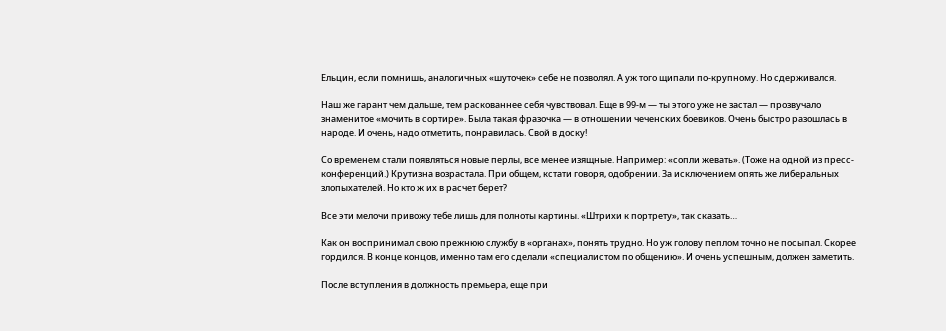Ельцин, если помнишь, аналогичных «шуточек» себе не позволял. А уж того щипали по-крупному. Но сдерживался.

Наш же гарант чем дальше, тем раскованнее себя чувствовал. Еще в 99-м — ты этого уже не застал — прозвучало знаменитое «мочить в сортире». Была такая фразочка — в отношении чеченских боевиков. Очень быстро разошлась в народе. И очень, надо отметить, понравилась. Свой в доску!

Со временем стали появляться новые перлы, все менее изящные. Например: «сопли жевать». (Тоже на одной из пресс-конференций.) Крутизна возрастала. При общем, кстати говоря, одобрении. За исключением опять же либеральных злопыхателей. Но кто ж их в расчет берет?

Все эти мелочи привожу тебе лишь для полноты картины. «Штрихи к портрету», так сказать…

Как он воспринимал свою прежнюю службу в «органах», понять трудно. Но уж голову пеплом точно не посыпал. Скорее гордился. В конце концов, именно там его сделали «специалистом по общению». И очень успешным, должен заметить.

После вступления в должность премьера, еще при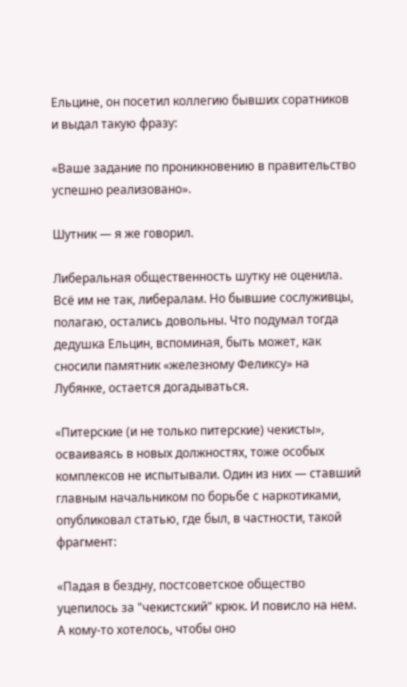Ельцине, он посетил коллегию бывших соратников и выдал такую фразу:

«Ваше задание по проникновению в правительство успешно реализовано».

Шутник — я же говорил.

Либеральная общественность шутку не оценила. Всё им не так, либералам. Но бывшие сослуживцы, полагаю, остались довольны. Что подумал тогда дедушка Ельцин, вспоминая, быть может, как сносили памятник «железному Феликсу» на Лубянке, остается догадываться.

«Питерские (и не только питерские) чекисты», осваиваясь в новых должностях, тоже особых комплексов не испытывали. Один из них — ставший главным начальником по борьбе с наркотиками, опубликовал статью, где был, в частности, такой фрагмент:

«Падая в бездну, постсоветское общество уцепилось за "чекистский" крюк. И повисло на нем. А кому-то хотелось, чтобы оно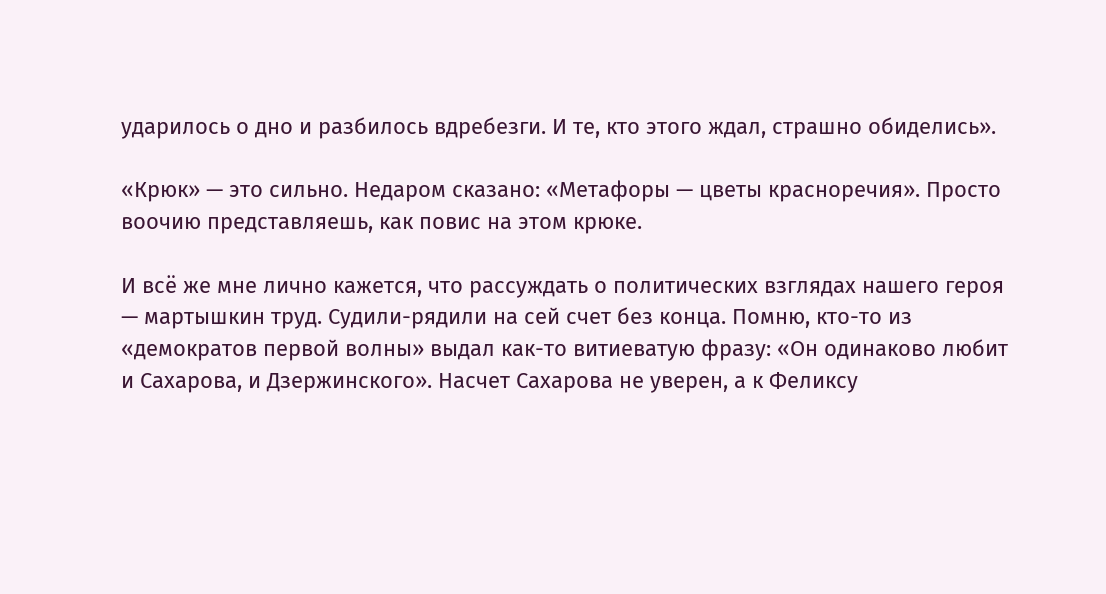ударилось о дно и разбилось вдребезги. И те, кто этого ждал, страшно обиделись».

«Крюк» — это сильно. Недаром сказано: «Метафоры — цветы красноречия». Просто воочию представляешь, как повис на этом крюке.

И всё же мне лично кажется, что рассуждать о политических взглядах нашего героя — мартышкин труд. Судили-рядили на сей счет без конца. Помню, кто-то из «демократов первой волны» выдал как-то витиеватую фразу: «Он одинаково любит и Сахарова, и Дзержинского». Насчет Сахарова не уверен, а к Феликсу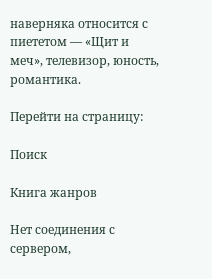наверняка относится с пиететом — «Щит и меч», телевизор, юность, романтика.

Перейти на страницу:

Поиск

Книга жанров

Нет соединения с сервером,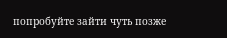попробуйте зайти чуть позже